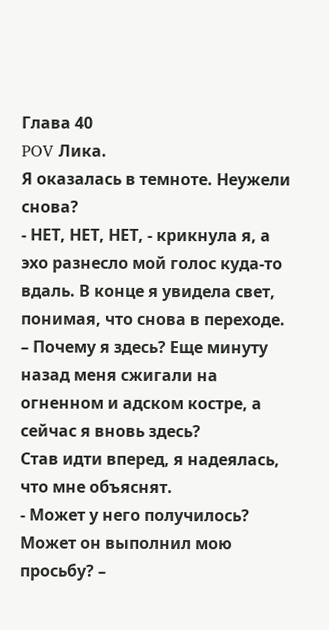Глава 40
POV Лика.
Я оказалась в темноте. Неужели снова?
- НЕТ, НЕТ, НЕТ, - крикнула я, а эхо разнесло мой голос куда-то вдаль. В конце я увидела свет, понимая, что снова в переходе. – Почему я здесь? Еще минуту назад меня сжигали на огненном и адском костре, а сейчас я вновь здесь?
Став идти вперед, я надеялась, что мне объяснят.
- Может у него получилось? Может он выполнил мою просьбу? –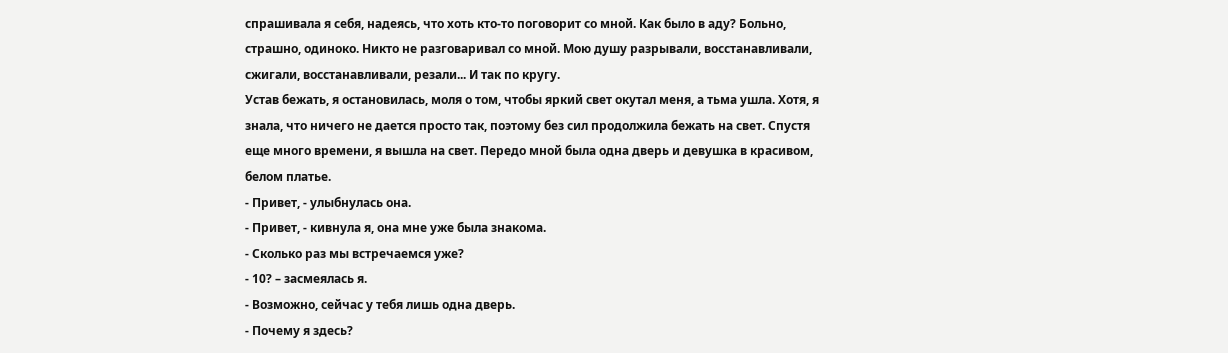спрашивала я себя, надеясь, что хоть кто-то поговорит со мной. Как было в аду? Больно, страшно, одиноко. Никто не разговаривал со мной. Мою душу разрывали, восстанавливали, сжигали, восстанавливали, резали... И так по кругу.
Устав бежать, я остановилась, моля о том, чтобы яркий свет окутал меня, а тьма ушла. Хотя, я знала, что ничего не дается просто так, поэтому без сил продолжила бежать на свет. Спустя еще много времени, я вышла на свет. Передо мной была одна дверь и девушка в красивом, белом платье.
- Привет, - улыбнулась она.
- Привет, - кивнула я, она мне уже была знакома.
- Сколько раз мы встречаемся уже?
- 10? – засмеялась я.
- Возможно, сейчас у тебя лишь одна дверь.
- Почему я здесь?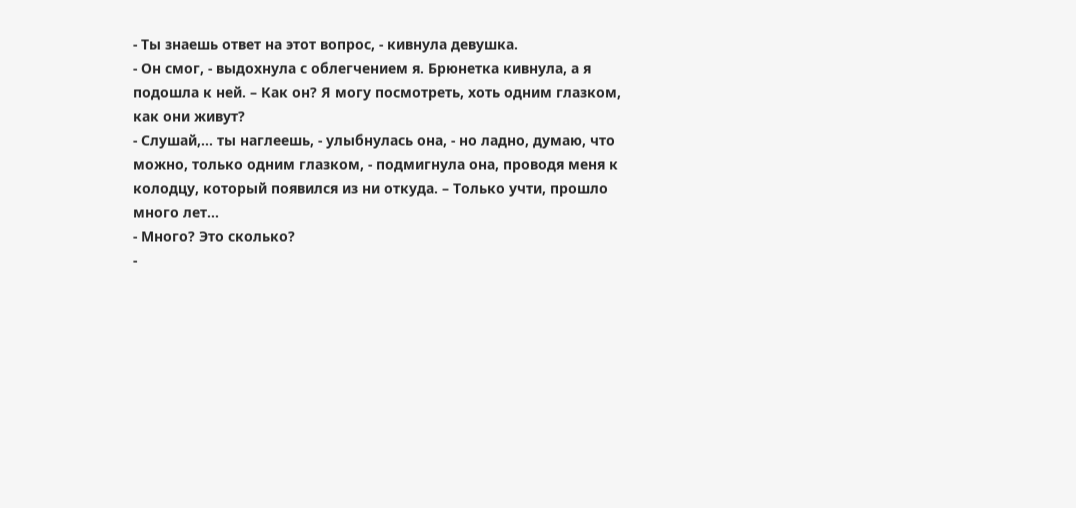- Ты знаешь ответ на этот вопрос, - кивнула девушка.
- Он смог, - выдохнула с облегчением я. Брюнетка кивнула, а я подошла к ней. – Как он? Я могу посмотреть, хоть одним глазком, как они живут?
- Слушай,... ты наглеешь, - улыбнулась она, - но ладно, думаю, что можно, только одним глазком, - подмигнула она, проводя меня к колодцу, который появился из ни откуда. – Только учти, прошло много лет...
- Много? Это сколько?
-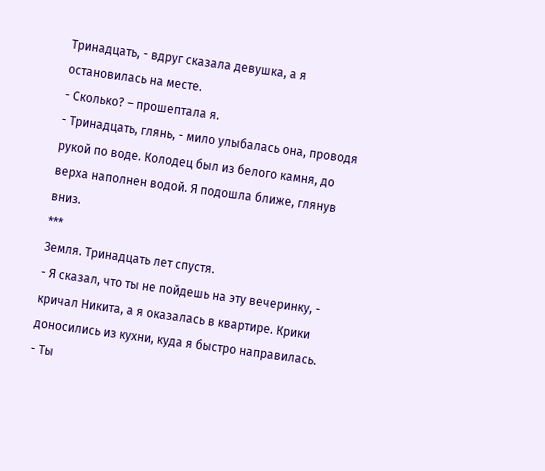Тринадцать, - вдруг сказала девушка, а я остановилась на месте.
- Сколько? – прошептала я.
- Тринадцать, глянь, - мило улыбалась она, проводя рукой по воде. Колодец был из белого камня, до верха наполнен водой. Я подошла ближе, глянув вниз.
***
Земля. Тринадцать лет спустя.
- Я сказал, что ты не пойдешь на эту вечеринку, - кричал Никита, а я оказалась в квартире. Крики доносились из кухни, куда я быстро направилась.
- Ты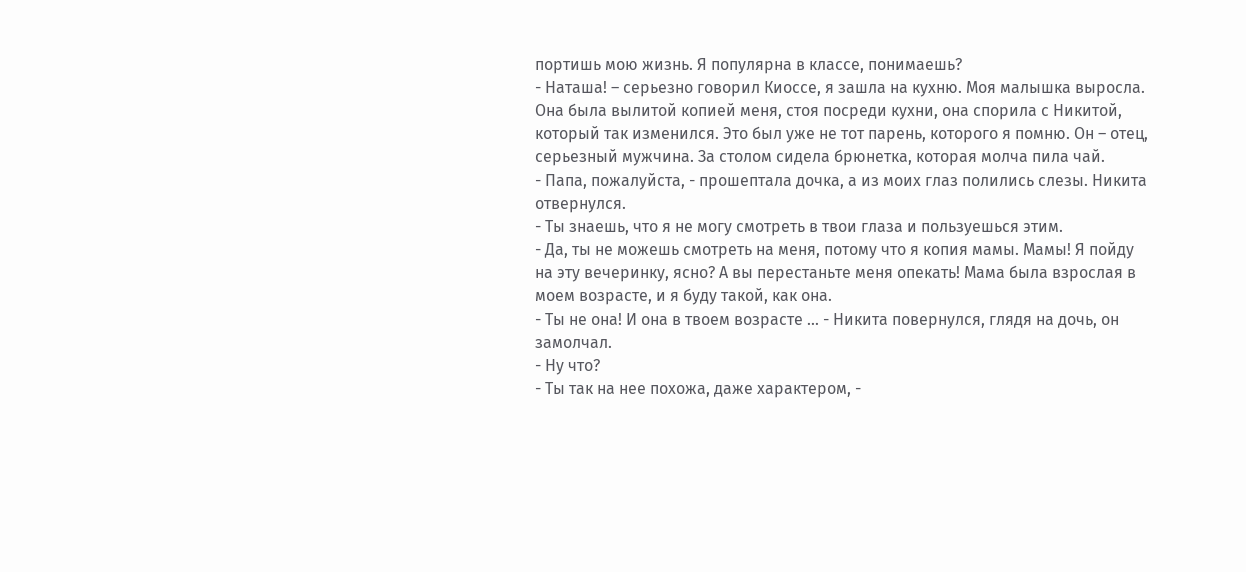портишь мою жизнь. Я популярна в классе, понимаешь?
- Наташа! – серьезно говорил Киоссе, я зашла на кухню. Моя малышка выросла. Она была вылитой копией меня, стоя посреди кухни, она спорила с Никитой, который так изменился. Это был уже не тот парень, которого я помню. Он – отец, серьезный мужчина. За столом сидела брюнетка, которая молча пила чай.
- Папа, пожалуйста, - прошептала дочка, а из моих глаз полились слезы. Никита отвернулся.
- Ты знаешь, что я не могу смотреть в твои глаза и пользуешься этим.
- Да, ты не можешь смотреть на меня, потому что я копия мамы. Мамы! Я пойду на эту вечеринку, ясно? А вы перестаньте меня опекать! Мама была взрослая в моем возрасте, и я буду такой, как она.
- Ты не она! И она в твоем возрасте ... - Никита повернулся, глядя на дочь, он замолчал.
- Ну что?
- Ты так на нее похожа, даже характером, -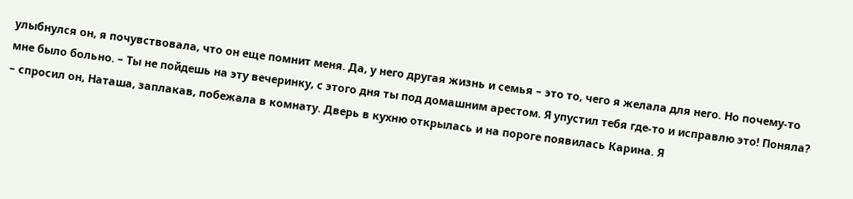улыбнулся он, я почувствовала, что он еще помнит меня. Да, у него другая жизнь и семья – это то, чего я желала для него. Но почему-то мне было больно. – Ты не пойдешь на эту вечеринку, с этого дня ты под домашним арестом. Я упустил тебя где-то и исправлю это! Поняла? – спросил он, Наташа, заплакав, побежала в комнату. Дверь в кухню открылась и на пороге появилась Карина. Я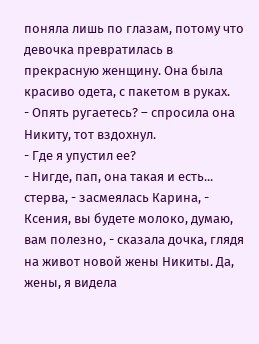поняла лишь по глазам, потому что девочка превратилась в прекрасную женщину. Она была красиво одета, с пакетом в руках.
- Опять ругаетесь? – спросила она Никиту, тот вздохнул.
- Где я упустил ее?
- Нигде, пап, она такая и есть... стерва, - засмеялась Карина, - Ксения, вы будете молоко, думаю, вам полезно, - сказала дочка, глядя на живот новой жены Никиты. Да, жены, я видела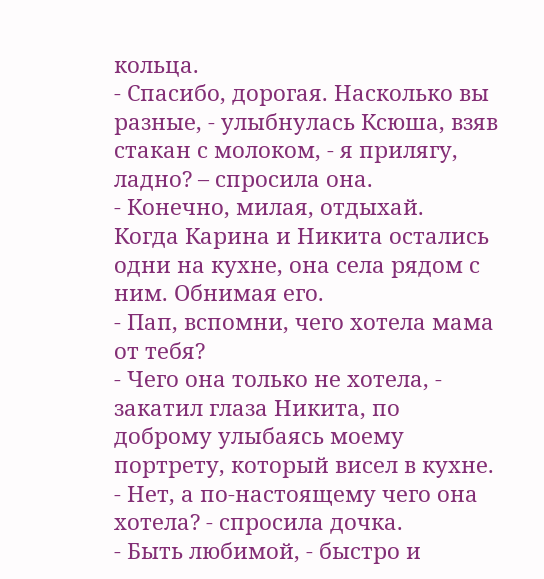кольца.
- Спасибо, дорогая. Насколько вы разные, - улыбнулась Ксюша, взяв стакан с молоком, - я прилягу, ладно? – спросила она.
- Конечно, милая, отдыхай.
Когда Карина и Никита остались одни на кухне, она села рядом с ним. Обнимая его.
- Пап, вспомни, чего хотела мама от тебя?
- Чего она только не хотела, - закатил глаза Никита, по доброму улыбаясь моему портрету, который висел в кухне.
- Нет, а по-настоящему чего она хотела? - спросила дочка.
- Быть любимой, - быстро и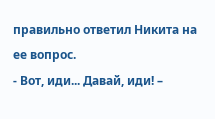правильно ответил Никита на ее вопрос.
- Вот, иди... Давай, иди! –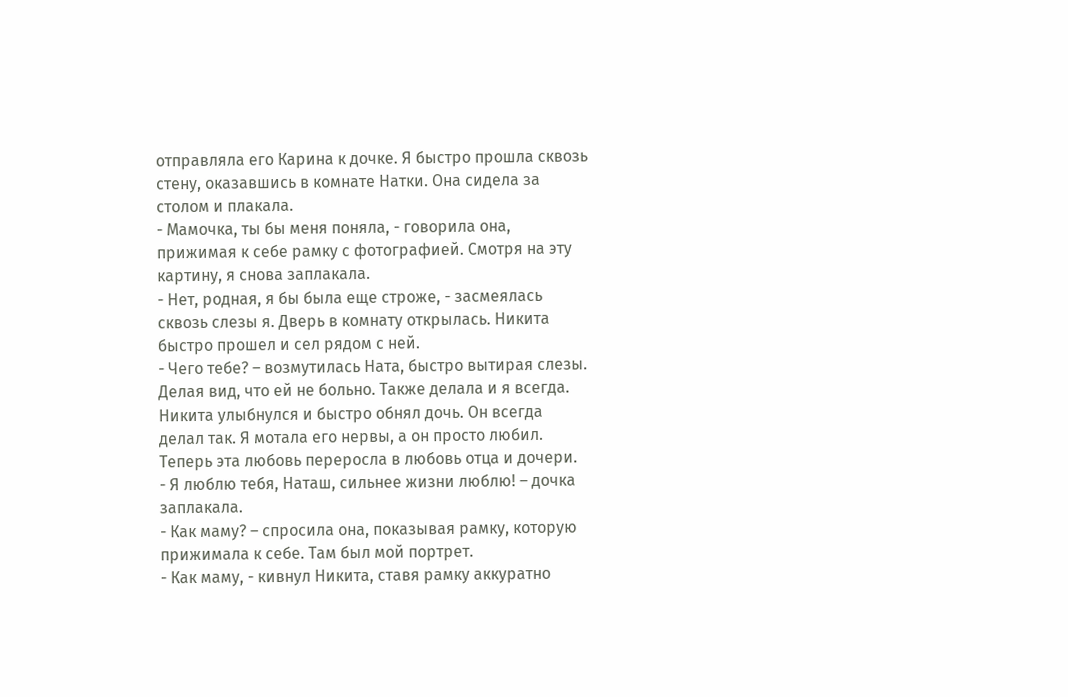отправляла его Карина к дочке. Я быстро прошла сквозь стену, оказавшись в комнате Натки. Она сидела за столом и плакала.
- Мамочка, ты бы меня поняла, - говорила она, прижимая к себе рамку с фотографией. Смотря на эту картину, я снова заплакала.
- Нет, родная, я бы была еще строже, - засмеялась сквозь слезы я. Дверь в комнату открылась. Никита быстро прошел и сел рядом с ней.
- Чего тебе? – возмутилась Ната, быстро вытирая слезы. Делая вид, что ей не больно. Также делала и я всегда. Никита улыбнулся и быстро обнял дочь. Он всегда делал так. Я мотала его нервы, а он просто любил. Теперь эта любовь переросла в любовь отца и дочери.
- Я люблю тебя, Наташ, сильнее жизни люблю! – дочка заплакала.
- Как маму? – спросила она, показывая рамку, которую прижимала к себе. Там был мой портрет.
- Как маму, - кивнул Никита, ставя рамку аккуратно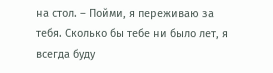на стол. – Пойми, я переживаю за тебя. Сколько бы тебе ни было лет, я всегда буду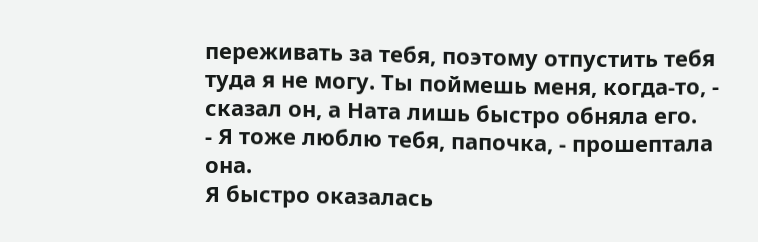переживать за тебя, поэтому отпустить тебя туда я не могу. Ты поймешь меня, когда-то, - сказал он, а Ната лишь быстро обняла его.
- Я тоже люблю тебя, папочка, - прошептала она.
Я быстро оказалась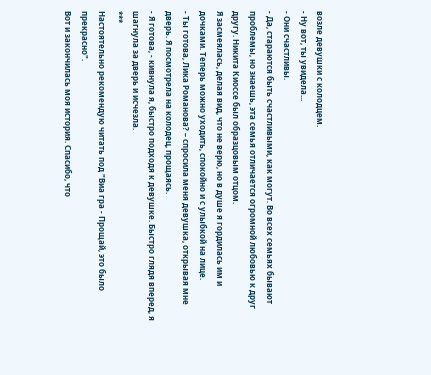возле девушки с колодцем.
- Ну вот, ты увидела...
- Они счастливы.
- Да, стараются быть счастливыми, как могут. Во всех семьях бывают проблемы, но знаешь, эта семья отличается огромной любовью к друг другу. Никита Киоссе был образцовым отцом.
Я засмеялась, делая вид, что не верю, но в душе я гордилась им и дочками. Теперь можно уходить, спокойно и с улыбкой на лице.
- Ты готова, Лика Романова? – спросила меня девушка, открывая мне дверь. Я посмотрела на колодец, прощаясь.
- Я готова, - кивнула я, быстро подходя к девушке. Быстро глядя вперед, я шагнула за дверь и исчезла.
***
Настоятельно рекомендую читать под "Виа гра - Прощай, это было прекрасно".
Вот и закончилась моя история. Спасибо, что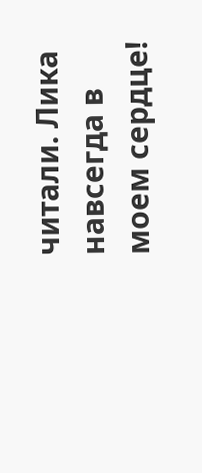читали. Лика навсегда в моем сердце!